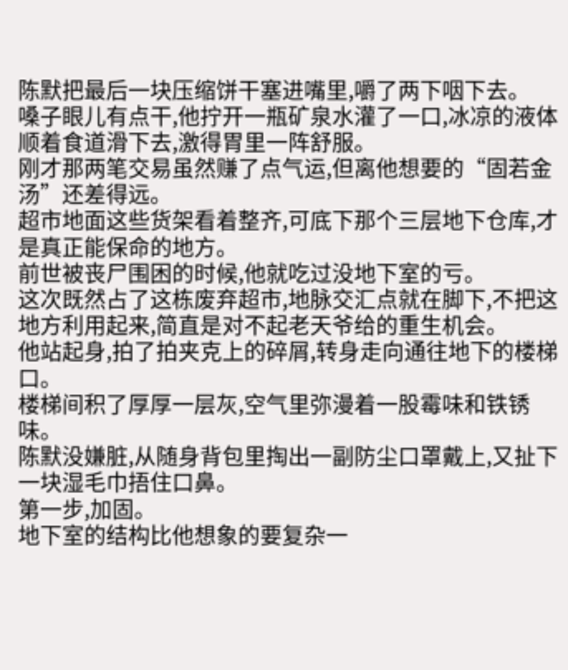陈默把最后一块压缩饼干塞进嘴里,嚼了两下咽下去。
嗓子眼儿有点干,他拧开一瓶矿泉水灌了一口,冰凉的液体顺着食道滑下去,激得胃里一阵舒服。
刚才那两笔交易虽然赚了点气运,但离他想要的“固若金汤”还差得远。
超市地面这些货架看着整齐,可底下那个三层地下仓库,才是真正能保命的地方。
前世被丧尸围困的时候,他就吃过没地下室的亏。
这次既然占了这栋废弃超市,地脉交汇点就在脚下,不把这地方利用起来,简直是对不起老天爷给的重生机会。
他站起身,拍了拍夹克上的碎屑,转身走向通往地下的楼梯口。
楼梯间积了厚厚一层灰,空气里弥漫着一股霉味和铁锈味。
陈默没嫌脏,从随身背包里掏出一副防尘口罩戴上,又扯下一块湿毛巾捂住口鼻。
第一步,加固。
地下室的结构比他想象的要复杂一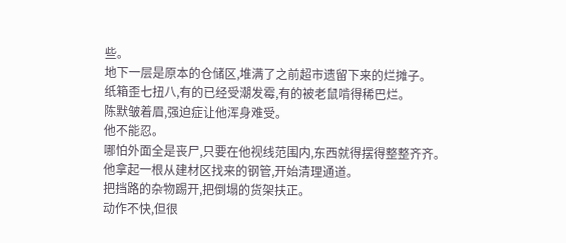些。
地下一层是原本的仓储区,堆满了之前超市遗留下来的烂摊子。
纸箱歪七扭八,有的已经受潮发霉,有的被老鼠啃得稀巴烂。
陈默皱着眉,强迫症让他浑身难受。
他不能忍。
哪怕外面全是丧尸,只要在他视线范围内,东西就得摆得整整齐齐。
他拿起一根从建材区找来的钢管,开始清理通道。
把挡路的杂物踢开,把倒塌的货架扶正。
动作不快,但很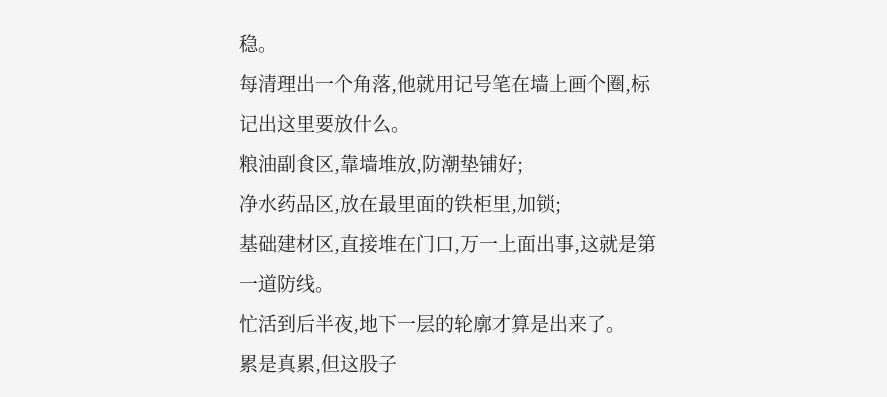稳。
每清理出一个角落,他就用记号笔在墙上画个圈,标记出这里要放什么。
粮油副食区,靠墙堆放,防潮垫铺好;
净水药品区,放在最里面的铁柜里,加锁;
基础建材区,直接堆在门口,万一上面出事,这就是第一道防线。
忙活到后半夜,地下一层的轮廓才算是出来了。
累是真累,但这股子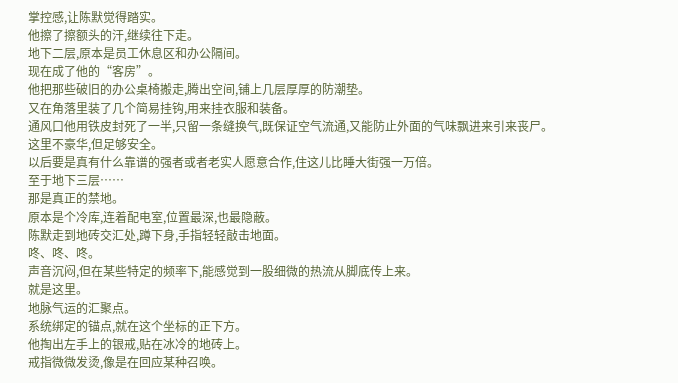掌控感,让陈默觉得踏实。
他擦了擦额头的汗,继续往下走。
地下二层,原本是员工休息区和办公隔间。
现在成了他的“客房”。
他把那些破旧的办公桌椅搬走,腾出空间,铺上几层厚厚的防潮垫。
又在角落里装了几个简易挂钩,用来挂衣服和装备。
通风口他用铁皮封死了一半,只留一条缝换气,既保证空气流通,又能防止外面的气味飘进来引来丧尸。
这里不豪华,但足够安全。
以后要是真有什么靠谱的强者或者老实人愿意合作,住这儿比睡大街强一万倍。
至于地下三层……
那是真正的禁地。
原本是个冷库,连着配电室,位置最深,也最隐蔽。
陈默走到地砖交汇处,蹲下身,手指轻轻敲击地面。
咚、咚、咚。
声音沉闷,但在某些特定的频率下,能感觉到一股细微的热流从脚底传上来。
就是这里。
地脉气运的汇聚点。
系统绑定的锚点,就在这个坐标的正下方。
他掏出左手上的银戒,贴在冰冷的地砖上。
戒指微微发烫,像是在回应某种召唤。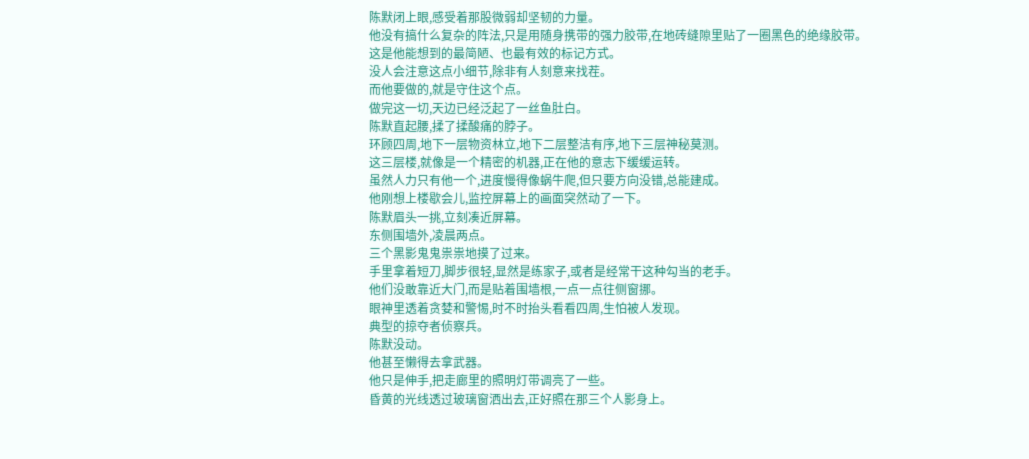陈默闭上眼,感受着那股微弱却坚韧的力量。
他没有搞什么复杂的阵法,只是用随身携带的强力胶带,在地砖缝隙里贴了一圈黑色的绝缘胶带。
这是他能想到的最简陋、也最有效的标记方式。
没人会注意这点小细节,除非有人刻意来找茬。
而他要做的,就是守住这个点。
做完这一切,天边已经泛起了一丝鱼肚白。
陈默直起腰,揉了揉酸痛的脖子。
环顾四周,地下一层物资林立,地下二层整洁有序,地下三层神秘莫测。
这三层楼,就像是一个精密的机器,正在他的意志下缓缓运转。
虽然人力只有他一个,进度慢得像蜗牛爬,但只要方向没错,总能建成。
他刚想上楼歇会儿,监控屏幕上的画面突然动了一下。
陈默眉头一挑,立刻凑近屏幕。
东侧围墙外,凌晨两点。
三个黑影鬼鬼祟祟地摸了过来。
手里拿着短刀,脚步很轻,显然是练家子,或者是经常干这种勾当的老手。
他们没敢靠近大门,而是贴着围墙根,一点一点往侧窗挪。
眼神里透着贪婪和警惕,时不时抬头看看四周,生怕被人发现。
典型的掠夺者侦察兵。
陈默没动。
他甚至懒得去拿武器。
他只是伸手,把走廊里的照明灯带调亮了一些。
昏黄的光线透过玻璃窗洒出去,正好照在那三个人影身上。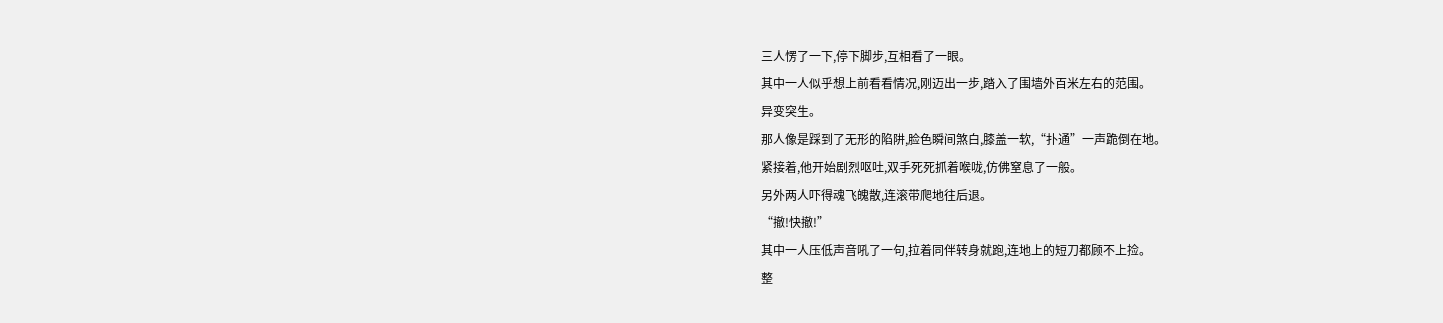三人愣了一下,停下脚步,互相看了一眼。
其中一人似乎想上前看看情况,刚迈出一步,踏入了围墙外百米左右的范围。
异变突生。
那人像是踩到了无形的陷阱,脸色瞬间煞白,膝盖一软,“扑通”一声跪倒在地。
紧接着,他开始剧烈呕吐,双手死死抓着喉咙,仿佛窒息了一般。
另外两人吓得魂飞魄散,连滚带爬地往后退。
“撤!快撤!”
其中一人压低声音吼了一句,拉着同伴转身就跑,连地上的短刀都顾不上捡。
整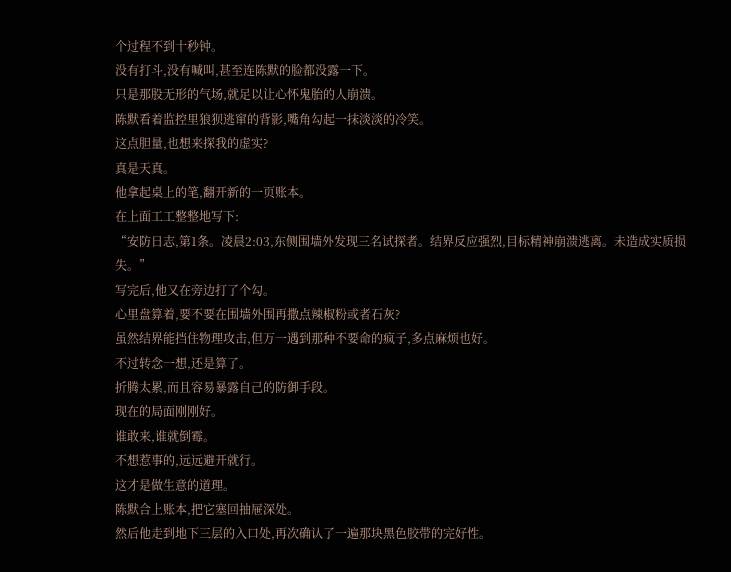个过程不到十秒钟。
没有打斗,没有喊叫,甚至连陈默的脸都没露一下。
只是那股无形的气场,就足以让心怀鬼胎的人崩溃。
陈默看着监控里狼狈逃窜的背影,嘴角勾起一抹淡淡的冷笑。
这点胆量,也想来探我的虚实?
真是天真。
他拿起桌上的笔,翻开新的一页账本。
在上面工工整整地写下:
“安防日志,第1条。凌晨2:03,东侧围墙外发现三名试探者。结界反应强烈,目标精神崩溃逃离。未造成实质损失。”
写完后,他又在旁边打了个勾。
心里盘算着,要不要在围墙外围再撒点辣椒粉或者石灰?
虽然结界能挡住物理攻击,但万一遇到那种不要命的疯子,多点麻烦也好。
不过转念一想,还是算了。
折腾太累,而且容易暴露自己的防御手段。
现在的局面刚刚好。
谁敢来,谁就倒霉。
不想惹事的,远远避开就行。
这才是做生意的道理。
陈默合上账本,把它塞回抽屉深处。
然后他走到地下三层的入口处,再次确认了一遍那块黑色胶带的完好性。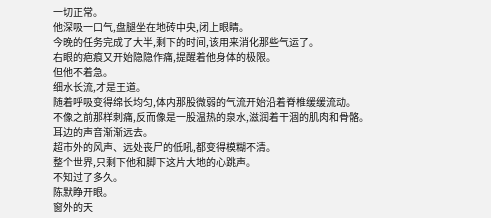一切正常。
他深吸一口气,盘腿坐在地砖中央,闭上眼睛。
今晚的任务完成了大半,剩下的时间,该用来消化那些气运了。
右眼的疤痕又开始隐隐作痛,提醒着他身体的极限。
但他不着急。
细水长流,才是王道。
随着呼吸变得绵长均匀,体内那股微弱的气流开始沿着脊椎缓缓流动。
不像之前那样刺痛,反而像是一股温热的泉水,滋润着干涸的肌肉和骨骼。
耳边的声音渐渐远去。
超市外的风声、远处丧尸的低吼,都变得模糊不清。
整个世界,只剩下他和脚下这片大地的心跳声。
不知过了多久。
陈默睁开眼。
窗外的天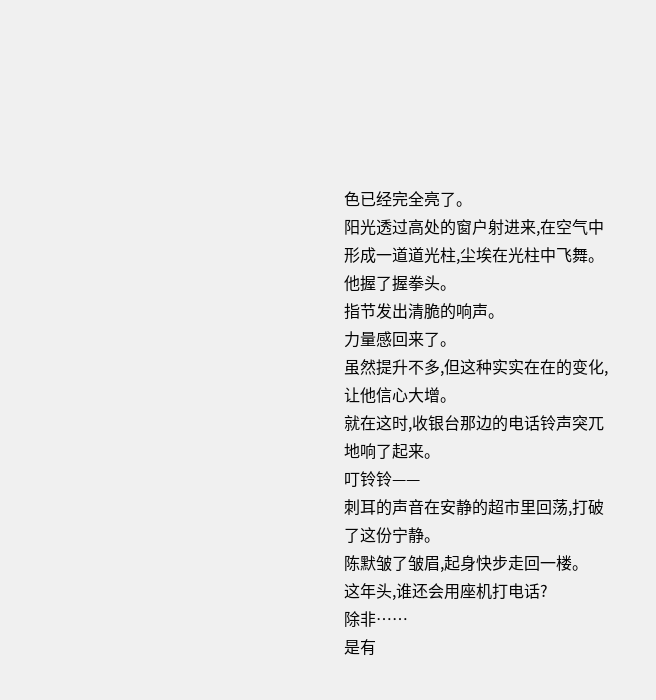色已经完全亮了。
阳光透过高处的窗户射进来,在空气中形成一道道光柱,尘埃在光柱中飞舞。
他握了握拳头。
指节发出清脆的响声。
力量感回来了。
虽然提升不多,但这种实实在在的变化,让他信心大增。
就在这时,收银台那边的电话铃声突兀地响了起来。
叮铃铃——
刺耳的声音在安静的超市里回荡,打破了这份宁静。
陈默皱了皱眉,起身快步走回一楼。
这年头,谁还会用座机打电话?
除非……
是有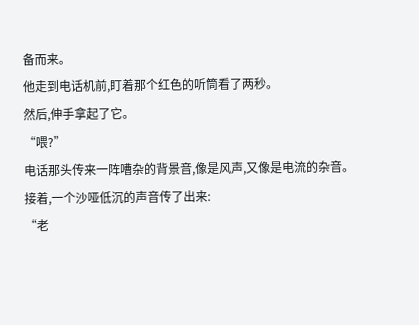备而来。
他走到电话机前,盯着那个红色的听筒看了两秒。
然后,伸手拿起了它。
“喂?”
电话那头传来一阵嘈杂的背景音,像是风声,又像是电流的杂音。
接着,一个沙哑低沉的声音传了出来:
“老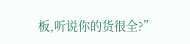板,听说你的货很全?”